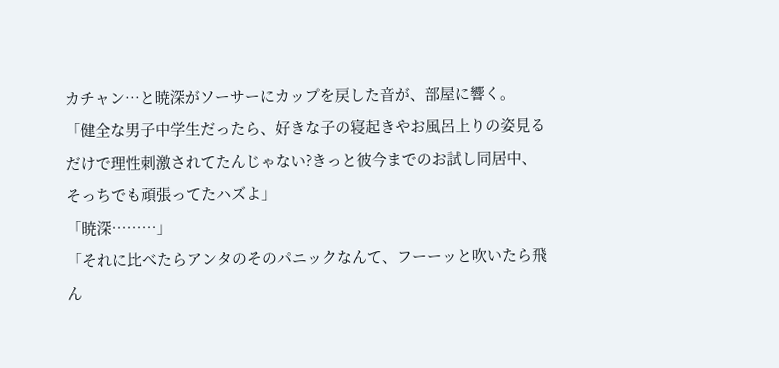カチャン…と暁深がソーサーにカップを戻した音が、部屋に響く。
「健全な男子中学生だったら、好きな子の寝起きやお風呂上りの姿見るだけで理性刺激されてたんじゃない?きっと彼今までのお試し同居中、そっちでも頑張ってたハズよ」
「暁深………」
「それに比べたらアンタのそのパニックなんて、フーーッと吹いたら飛ん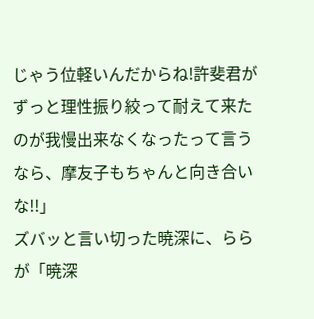じゃう位軽いんだからね!許斐君がずっと理性振り絞って耐えて来たのが我慢出来なくなったって言うなら、摩友子もちゃんと向き合いな!!」
ズバッと言い切った暁深に、ららが「暁深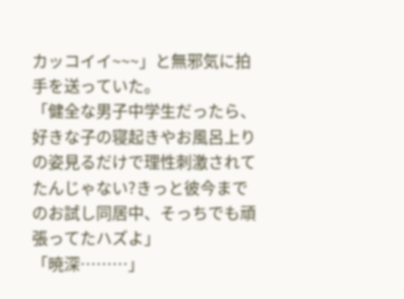カッコイイ~~~」と無邪気に拍手を送っていた。
「健全な男子中学生だったら、好きな子の寝起きやお風呂上りの姿見るだけで理性刺激されてたんじゃない?きっと彼今までのお試し同居中、そっちでも頑張ってたハズよ」
「暁深………」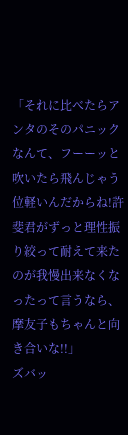「それに比べたらアンタのそのパニックなんて、フーーッと吹いたら飛んじゃう位軽いんだからね!許斐君がずっと理性振り絞って耐えて来たのが我慢出来なくなったって言うなら、摩友子もちゃんと向き合いな!!」
ズバッ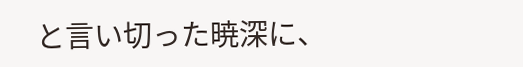と言い切った暁深に、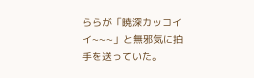ららが「暁深カッコイイ~~~」と無邪気に拍手を送っていた。